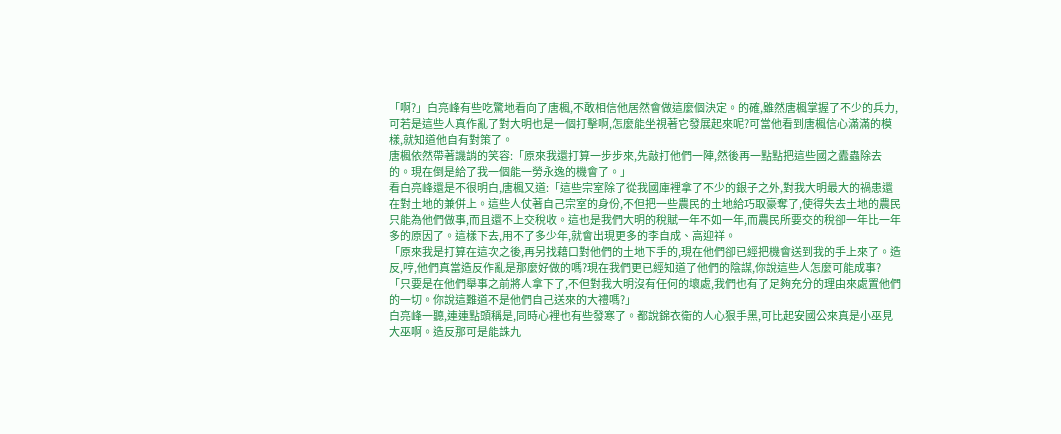「啊?」白亮峰有些吃驚地看向了唐楓,不敢相信他居然會做這麼個決定。的確,雖然唐楓掌握了不少的兵力,可若是這些人真作亂了對大明也是一個打擊啊,怎麼能坐視著它發展起來呢?可當他看到唐楓信心滿滿的模樣,就知道他自有對策了。
唐楓依然帶著譏誚的笑容:「原來我還打算一步步來,先敲打他們一陣,然後再一點點把這些國之蠹蟲除去的。現在倒是給了我一個能一勞永逸的機會了。」
看白亮峰還是不很明白,唐楓又道:「這些宗室除了從我國庫裡拿了不少的銀子之外,對我大明最大的禍患還在對土地的兼併上。這些人仗著自己宗室的身份,不但把一些農民的土地給巧取豪奪了,使得失去土地的農民只能為他們做事,而且還不上交稅收。這也是我們大明的稅賦一年不如一年,而農民所要交的稅卻一年比一年多的原因了。這樣下去,用不了多少年,就會出現更多的李自成、高迎祥。
「原來我是打算在這次之後,再另找藉口對他們的土地下手的,現在他們卻已經把機會送到我的手上來了。造反,哼,他們真當造反作亂是那麼好做的嗎?現在我們更已經知道了他們的陰謀,你說這些人怎麼可能成事?
「只要是在他們舉事之前將人拿下了,不但對我大明沒有任何的壞處,我們也有了足夠充分的理由來處置他們的一切。你說這難道不是他們自己送來的大禮嗎?」
白亮峰一聽,連連點頭稱是,同時心裡也有些發寒了。都說錦衣衛的人心狠手黑,可比起安國公來真是小巫見大巫啊。造反那可是能誅九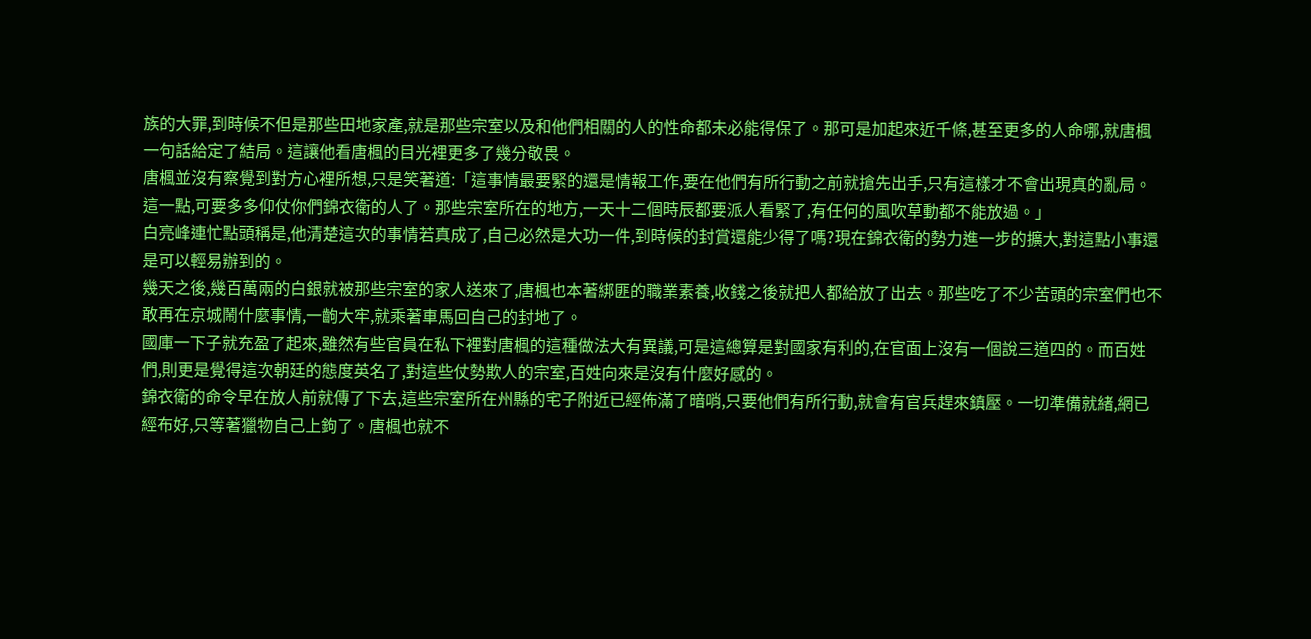族的大罪,到時候不但是那些田地家產,就是那些宗室以及和他們相關的人的性命都未必能得保了。那可是加起來近千條,甚至更多的人命哪,就唐楓一句話給定了結局。這讓他看唐楓的目光裡更多了幾分敬畏。
唐楓並沒有察覺到對方心裡所想,只是笑著道:「這事情最要緊的還是情報工作,要在他們有所行動之前就搶先出手,只有這樣才不會出現真的亂局。這一點,可要多多仰仗你們錦衣衛的人了。那些宗室所在的地方,一天十二個時辰都要派人看緊了,有任何的風吹草動都不能放過。」
白亮峰連忙點頭稱是,他清楚這次的事情若真成了,自己必然是大功一件,到時候的封賞還能少得了嗎?現在錦衣衛的勢力進一步的擴大,對這點小事還是可以輕易辦到的。
幾天之後,幾百萬兩的白銀就被那些宗室的家人送來了,唐楓也本著綁匪的職業素養,收錢之後就把人都給放了出去。那些吃了不少苦頭的宗室們也不敢再在京城鬧什麼事情,一齣大牢,就乘著車馬回自己的封地了。
國庫一下子就充盈了起來,雖然有些官員在私下裡對唐楓的這種做法大有異議,可是這總算是對國家有利的,在官面上沒有一個說三道四的。而百姓們,則更是覺得這次朝廷的態度英名了,對這些仗勢欺人的宗室,百姓向來是沒有什麼好感的。
錦衣衛的命令早在放人前就傳了下去,這些宗室所在州縣的宅子附近已經佈滿了暗哨,只要他們有所行動,就會有官兵趕來鎮壓。一切準備就緒,網已經布好,只等著獵物自己上鉤了。唐楓也就不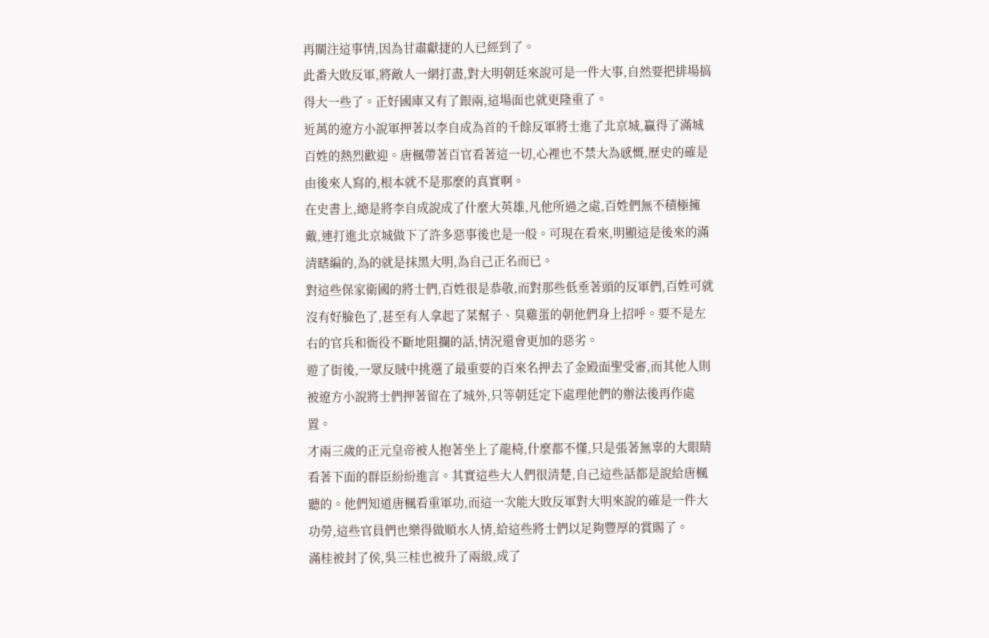再關注這事情,因為甘肅獻捷的人已經到了。
此番大敗反軍,將敵人一網打盡,對大明朝廷來說可是一件大事,自然要把排場搞得大一些了。正好國庫又有了銀兩,這場面也就更隆重了。
近萬的遼方小說軍押著以李自成為首的千餘反軍將士進了北京城,贏得了滿城百姓的熱烈歡迎。唐楓帶著百官看著這一切,心裡也不禁大為感慨,歷史的確是由後來人寫的,根本就不是那麼的真實啊。
在史書上,總是將李自成說成了什麼大英雄,凡他所過之處,百姓們無不積極擁戴,連打進北京城做下了許多惡事後也是一般。可現在看來,明顯這是後來的滿清瞎編的,為的就是抹黑大明,為自己正名而已。
對這些保家衛國的將士們,百姓很是恭敬,而對那些低垂著頭的反軍們,百姓可就沒有好臉色了,甚至有人拿起了菜幫子、臭雞蛋的朝他們身上招呼。要不是左右的官兵和衙役不斷地阻攔的話,情況還會更加的惡劣。
遊了街後,一眾反賊中挑選了最重要的百來名押去了金殿面聖受審,而其他人則被遼方小說將士們押著留在了城外,只等朝廷定下處理他們的辦法後再作處置。
才兩三歲的正元皇帝被人抱著坐上了龍椅,什麼都不懂,只是張著無辜的大眼睛看著下面的群臣紛紛進言。其實這些大人們很清楚,自己這些話都是說給唐楓聽的。他們知道唐楓看重軍功,而這一次能大敗反軍對大明來說的確是一件大功勞,這些官員們也樂得做順水人情,給這些將士們以足夠豐厚的賞賜了。
滿桂被封了侯,吳三桂也被升了兩級,成了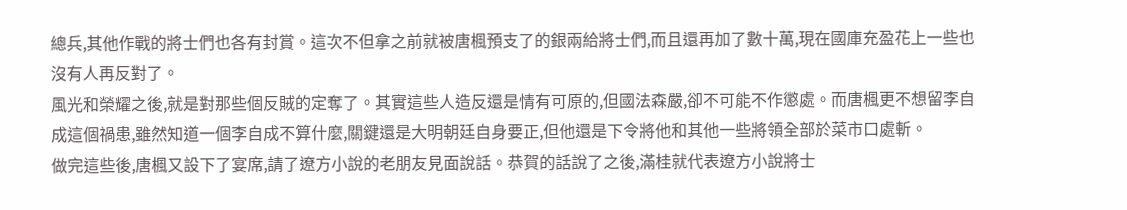總兵,其他作戰的將士們也各有封賞。這次不但拿之前就被唐楓預支了的銀兩給將士們,而且還再加了數十萬,現在國庫充盈花上一些也沒有人再反對了。
風光和榮耀之後,就是對那些個反賊的定奪了。其實這些人造反還是情有可原的,但國法森嚴,卻不可能不作懲處。而唐楓更不想留李自成這個禍患,雖然知道一個李自成不算什麼,關鍵還是大明朝廷自身要正,但他還是下令將他和其他一些將領全部於菜市口處斬。
做完這些後,唐楓又設下了宴席,請了遼方小說的老朋友見面說話。恭賀的話說了之後,滿桂就代表遼方小說將士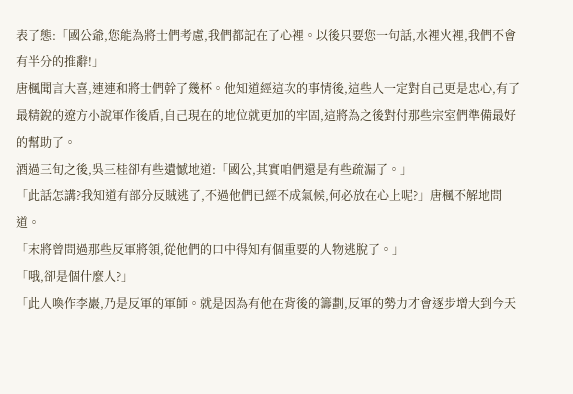表了態:「國公爺,您能為將士們考慮,我們都記在了心裡。以後只要您一句話,水裡火裡,我們不會有半分的推辭!」
唐楓聞言大喜,連連和將士們幹了幾杯。他知道經這次的事情後,這些人一定對自己更是忠心,有了最精銳的遼方小說軍作後盾,自己現在的地位就更加的牢固,這將為之後對付那些宗室們準備最好的幫助了。
酒過三旬之後,吳三桂卻有些遺憾地道:「國公,其實咱們還是有些疏漏了。」
「此話怎講?我知道有部分反賊逃了,不過他們已經不成氣候,何必放在心上呢?」唐楓不解地問道。
「末將曾問過那些反軍將領,從他們的口中得知有個重要的人物逃脫了。」
「哦,卻是個什麼人?」
「此人喚作李巖,乃是反軍的軍師。就是因為有他在背後的籌劃,反軍的勢力才會逐步增大到今天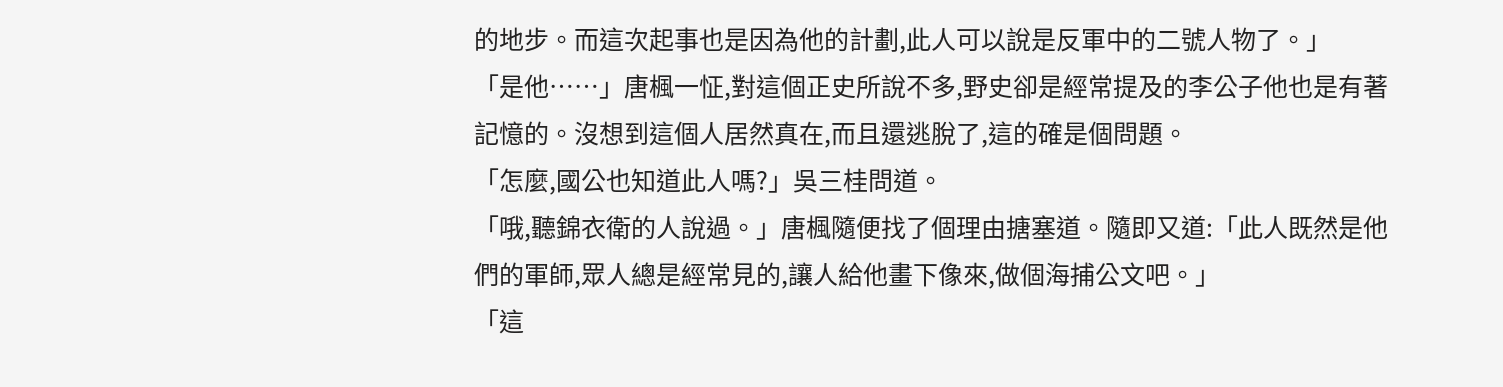的地步。而這次起事也是因為他的計劃,此人可以說是反軍中的二號人物了。」
「是他……」唐楓一怔,對這個正史所說不多,野史卻是經常提及的李公子他也是有著記憶的。沒想到這個人居然真在,而且還逃脫了,這的確是個問題。
「怎麼,國公也知道此人嗎?」吳三桂問道。
「哦,聽錦衣衛的人說過。」唐楓隨便找了個理由搪塞道。隨即又道:「此人既然是他們的軍師,眾人總是經常見的,讓人給他畫下像來,做個海捕公文吧。」
「這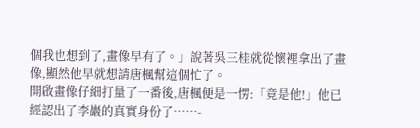個我也想到了,畫像早有了。」說著吳三桂就從懷裡拿出了畫像,顯然他早就想請唐楓幫這個忙了。
開啟畫像仔細打量了一番後,唐楓便是一愣:「竟是他!」他已經認出了李巖的真實身份了……-